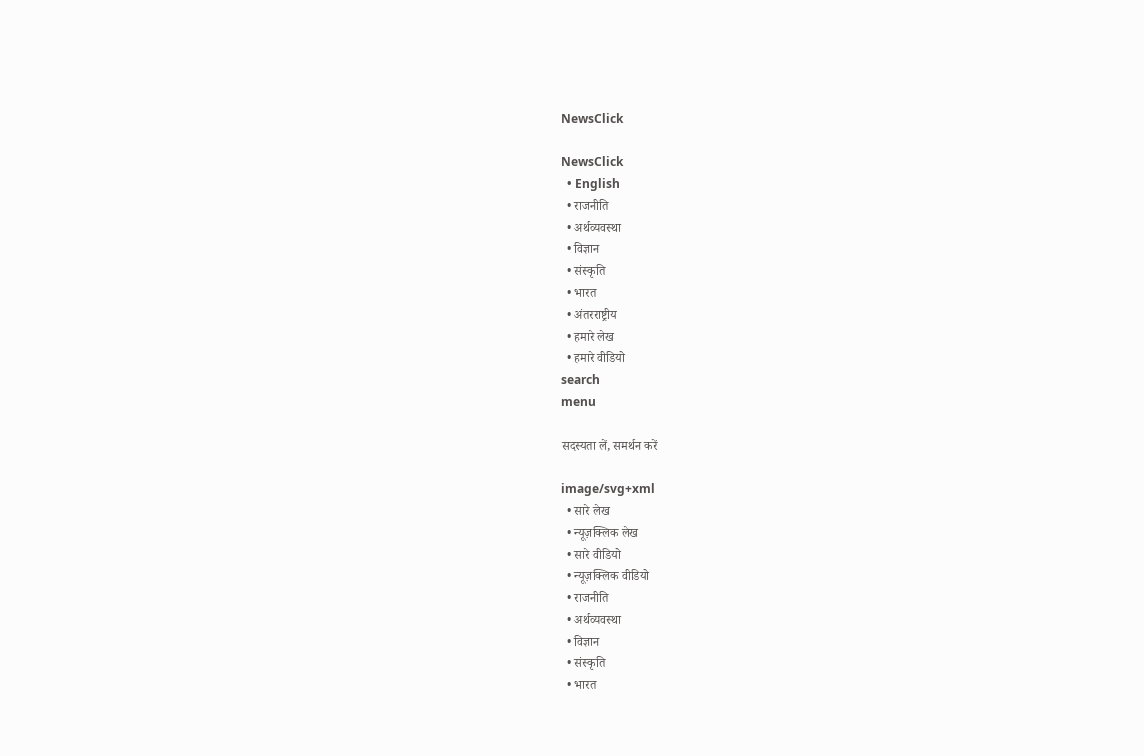NewsClick

NewsClick
  • English
  • राजनीति
  • अर्थव्यवस्था
  • विज्ञान
  • संस्कृति
  • भारत
  • अंतरराष्ट्रीय
  • हमारे लेख
  • हमारे वीडियो
search
menu

सदस्यता लें, समर्थन करें

image/svg+xml
  • सारे लेख
  • न्यूज़क्लिक लेख
  • सारे वीडियो
  • न्यूज़क्लिक वीडियो
  • राजनीति
  • अर्थव्यवस्था
  • विज्ञान
  • संस्कृति
  • भारत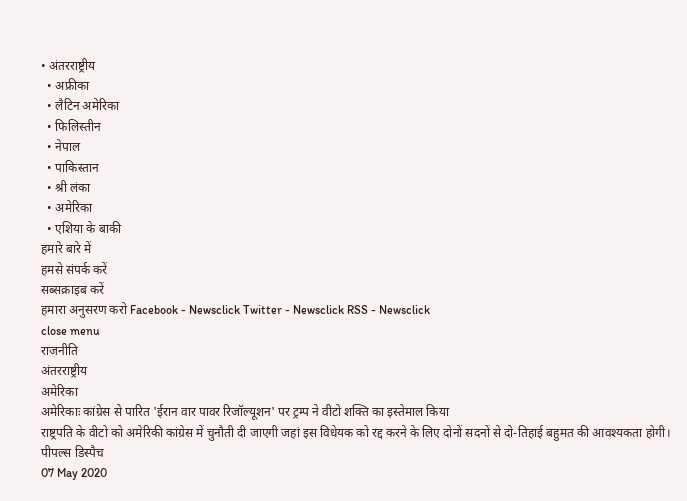• अंतरराष्ट्रीय
  • अफ्रीका
  • लैटिन अमेरिका
  • फिलिस्तीन
  • नेपाल
  • पाकिस्तान
  • श्री लंका
  • अमेरिका
  • एशिया के बाकी
हमारे बारे में
हमसे संपर्क करें
सब्सक्राइब करें
हमारा अनुसरण करो Facebook - Newsclick Twitter - Newsclick RSS - Newsclick
close menu
राजनीति
अंतरराष्ट्रीय
अमेरिका
अमेरिकाः कांग्रेस से पारित 'ईरान वार पावर रिजॉल्यूशन' पर ट्रम्प ने वीटो शक्ति का इस्तेमाल किया
राष्ट्रपति के वीटो को अमेरिकी कांग्रेस में चुनौती दी जाएगी जहां इस विधेयक को रद्द करने के लिए दोनों सदनों से दो-तिहाई बहुमत की आवश्यकता होगी।
पीपल्स डिस्पैच
07 May 2020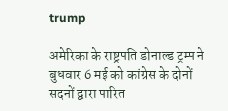trump

अमेरिका के राष्ट्रपति डोनाल्ड ट्रम्प ने बुधवार 6 मई को कांग्रेस के दोनों सदनों द्वारा पारित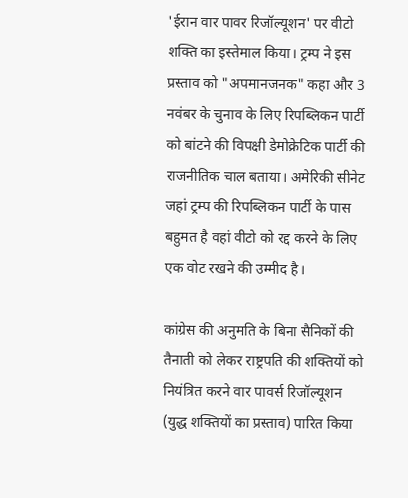'ईरान वार पावर रिजॉल्यूशन' पर वीटो शक्ति का इस्तेमाल किया। ट्रम्प ने इस प्रस्ताव को "अपमानजनक" कहा और 3 नवंबर के चुनाव के लिए रिपब्लिकन पार्टी को बांटने की विपक्षी डेमोक्रेटिक पार्टी की राजनीतिक चाल बताया। अमेरिकी सीनेट जहां ट्रम्प की रिपब्लिकन पार्टी के पास बहुमत है वहां वीटो को रद्द करने के लिए एक वोट रखने की उम्मीद है।

कांग्रेस की अनुमति के बिना सैनिकों की तैनाती को लेकर राष्ट्रपति की शक्तियों को नियंत्रित करने वार पावर्स रिजॉल्यूशन (युद्ध शक्तियों का प्रस्ताव) पारित किया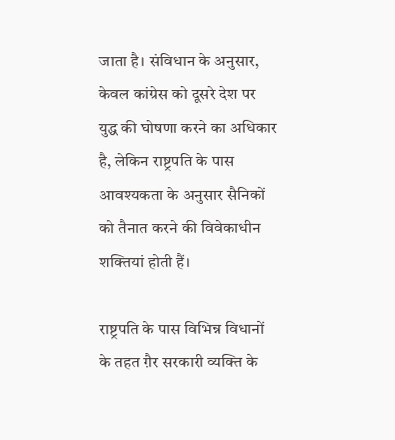जाता है। संविधान के अनुसार, केवल कांग्रेस को दूसरे देश पर युद्ध की घोषणा करने का अधिकार है, लेकिन राष्ट्रपति के पास आवश्यकता के अनुसार सैनिकों को तैनात करने की विवेकाधीन शक्तियां होती हैं।

राष्ट्रपति के पास विभिन्न विधानों के तहत ग़ैर सरकारी व्यक्ति के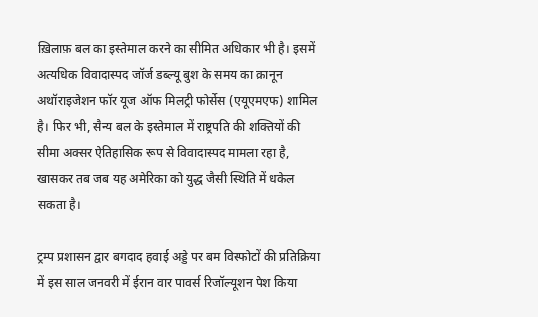ख़िलाफ़ बल का इस्तेमाल करने का सीमित अधिकार भी है। इसमें अत्यधिक विवादास्पद जॉर्ज डब्ल्यू बुश के समय का क़ानून अथॉराइजेशन फॉर यूज ऑफ मिलट्री फोर्सेस (एयूएमएफ) शामिल है। फिर भी, सैन्य बल के इस्तेमाल में राष्ट्रपति की शक्तियों की सीमा अक्सर ऐतिहासिक रूप से विवादास्पद मामला रहा है, खासकर तब जब यह अमेरिका को युद्ध जैसी स्थिति में धकेल सकता है।

ट्रम्प प्रशासन द्वार बगदाद हवाई अड्डे पर बम विस्फोटों की प्रतिक्रिया में इस साल जनवरी में ईरान वार पावर्स रिजॉल्यूशन पेश किया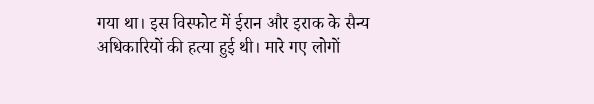गया था। इस विस्फोट में ईरान और इराक के सैन्य अधिकारियों की हत्या हुई थी। मारे गए लोगों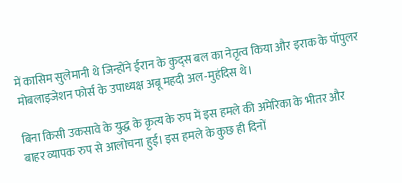में कासिम सुलेमानी थे जिन्होंने ईरान के कुद्स बल का नेतृत्व किया और इराक के पॉपुलर मोबलाइजेशन फोर्स के उपाध्यक्ष अबू महदी अल-मुहंदिस थे।

बिना किसी उकसावे के युद्ध के कृत्य के रुप में इस हमले की अमेरिका के भीतर और बाहर व्यापक रुप से आलोचना हुई। इस हमले के कुछ ही दिनों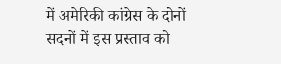में अमेरिकी कांग्रेस के दोनों सदनों में इस प्रस्ताव को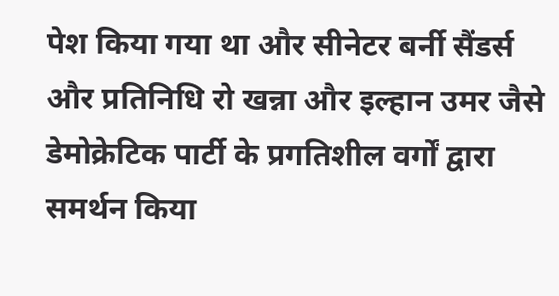पेश किया गया था और सीनेटर बर्नी सैंडर्स और प्रतिनिधि रो खन्ना और इल्हान उमर जैसे डेमोक्रेटिक पार्टी के प्रगतिशील वर्गों द्वारा समर्थन किया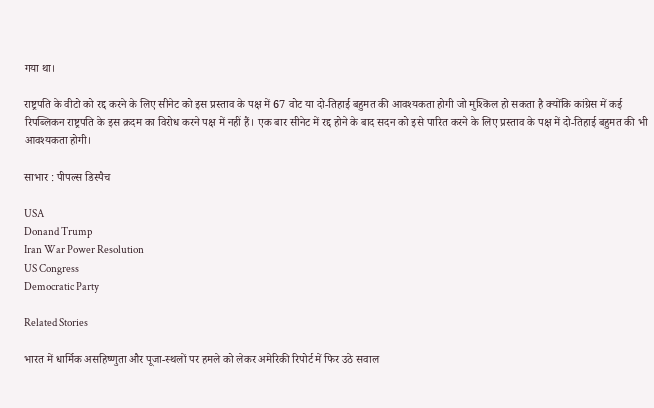गया था।

राष्ट्रपति के वीटो को रद्द करने के लिए सीनेट को इस प्रस्ताव के पक्ष में 67 वोट या दो-तिहाई बहुमत की आवश्यकता होगी जो मुश्किल हो सकता है क्योंकि कांग्रेस में कई रिपब्लिकन राष्ट्रपति के इस क़दम का विरोध करने पक्ष में नहीं हैं। एक बार सीनेट में रद्द होने के बाद सदन को इसे पारित करने के लिए प्रस्ताव के पक्ष में दो-तिहाई बहुमत की भी आवश्यकता होगी।

साभार : पीपल्स डिस्पैच

USA
Donand Trump
Iran War Power Resolution
US Congress
Democratic Party

Related Stories

भारत में धार्मिक असहिष्णुता और पूजा-स्थलों पर हमले को लेकर अमेरिकी रिपोर्ट में फिर उठे सवाल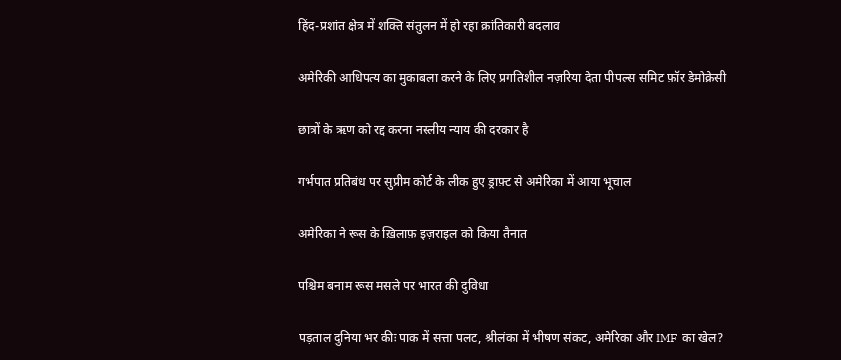हिंद-प्रशांत क्षेत्र में शक्ति संतुलन में हो रहा क्रांतिकारी बदलाव

अमेरिकी आधिपत्य का मुकाबला करने के लिए प्रगतिशील नज़रिया देता पीपल्स समिट फ़ॉर डेमोक्रेसी

छात्रों के ऋण को रद्द करना नस्लीय न्याय की दरकार है

गर्भपात प्रतिबंध पर सुप्रीम कोर्ट के लीक हुए ड्राफ़्ट से अमेरिका में आया भूचाल

अमेरिका ने रूस के ख़िलाफ़ इज़राइल को किया तैनात

पश्चिम बनाम रूस मसले पर भारत की दुविधा

पड़ताल दुनिया भर कीः पाक में सत्ता पलट, श्रीलंका में भीषण संकट, अमेरिका और IMF का खेल?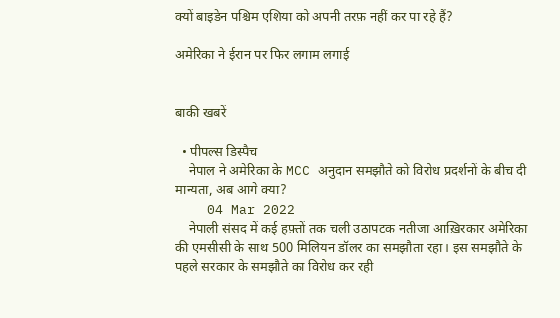क्यों बाइडेन पश्चिम एशिया को अपनी तरफ़ नहीं कर पा रहे हैं?

अमेरिका ने ईरान पर फिर लगाम लगाई


बाकी खबरें

  • पीपल्स डिस्पैच
    नेपाल ने अमेरिका के MCC अनुदान समझौते को विरोध प्रदर्शनों के बीच दी मान्यता, अब आगे क्या?
    04 Mar 2022
    नेपाली संसद में कई हफ़्तों तक चली उठापटक नतीजा आख़िरकार अमेरिका की एमसीसी के साथ 500 मिलियन डॉलर का समझौता रहा। इस समझौते के पहले सरकार के समझौते का विरोध कर रही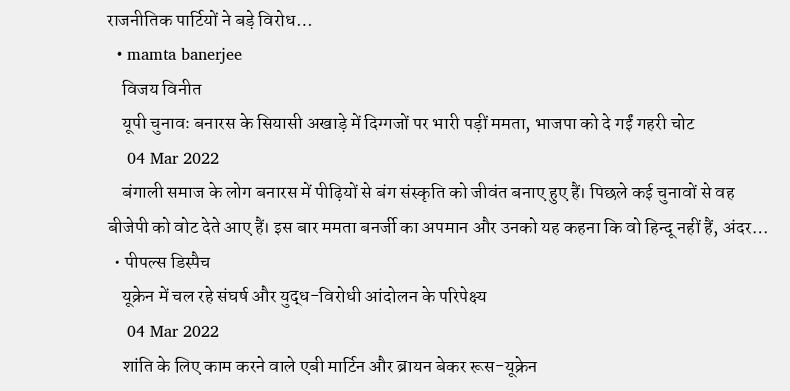राजनीतिक पार्टियों ने बड़े विरोध…
  • mamta banerjee
    विजय विनीत
    यूपी चुनावः बनारस के सियासी अखाड़े में दिग्गजों पर भारी पड़ीं ममता, भाजपा को दे गईं गहरी चोट
    04 Mar 2022
    बंगाली समाज के लोग बनारस में पीढ़ियों से बंग संस्कृति को जीवंत बनाए हुए हैं। पिछले कई चुनावों से वह बीजेपी को वोट देते आए हैं। इस बार ममता बनर्जी का अपमान और उनको यह कहना कि वो हिन्दू नहीं हैं, अंदर…
  • पीपल्स डिस्पैच
    यूक्रेन में चल रहे संघर्ष और युद्ध-विरोधी आंदोलन के परिपेक्ष्य
    04 Mar 2022
    शांति के लिए काम करने वाले एबी मार्टिन और ब्रायन बेकर रूस-यूक्रेन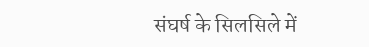संघर्ष के सिलसिले में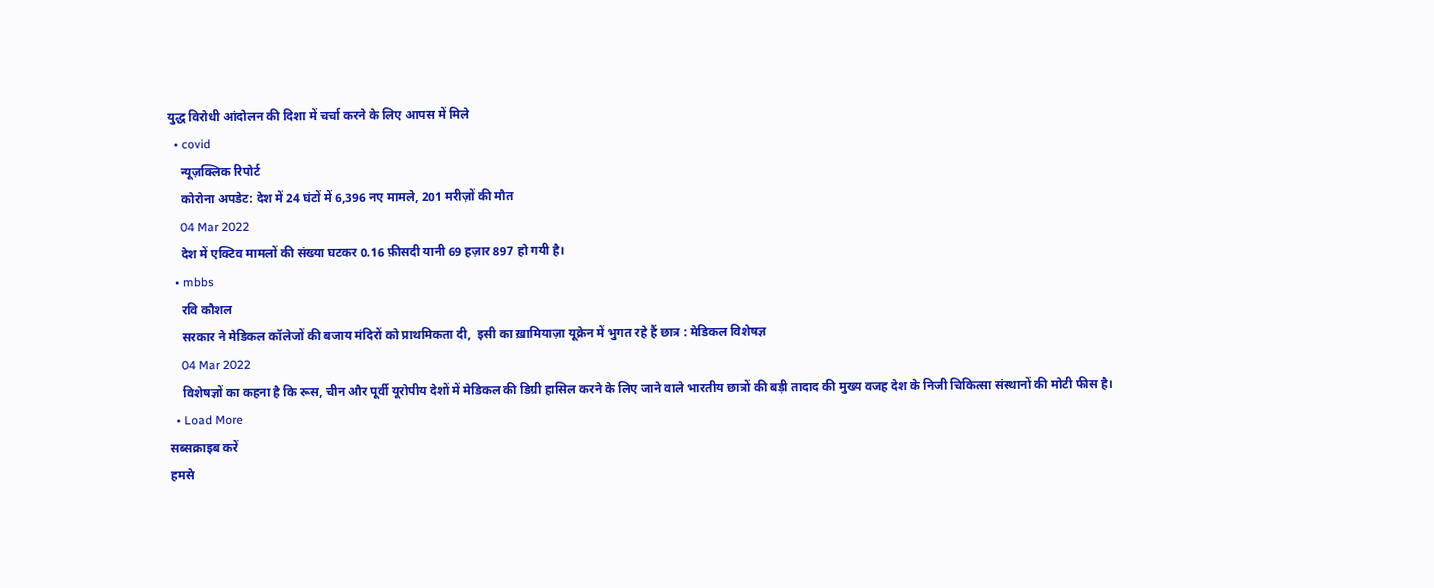युद्ध विरोधी आंदोलन की दिशा में चर्चा करने के लिए आपस में मिले
  • covid
    न्यूज़क्लिक रिपोर्ट
    कोरोना अपडेट: देश में 24 घंटों में 6,396 नए मामले, 201 मरीज़ों की मौत
    04 Mar 2022
    देश में एक्टिव मामलों की संख्या घटकर 0.16 फ़ीसदी यानी 69 हज़ार 897 हो गयी है।
  • mbbs
    रवि कौशल
    सरकार ने मेडिकल कॉलेजों की बजाय मंदिरों को प्राथमिकता दी,  इसी का ख़ामियाज़ा यूक्रेन में भुगत रहे हैं छात्र : मेडिकल विशेषज्ञ
    04 Mar 2022
    विशेषज्ञों का कहना है कि रूस, चीन और पूर्वी यूरोपीय देशों में मेडिकल की डिग्री हासिल करने के लिए जाने वाले भारतीय छात्रों की बड़ी तादाद की मुख्य वजह देश के निजी चिकित्सा संस्थानों की मोटी फीस है।
  • Load More
सब्सक्राइब करें
हमसे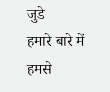जुडे
हमारे बारे में
हमसे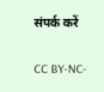संपर्क करें

CC BY-NC-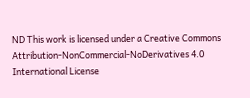ND This work is licensed under a Creative Commons Attribution-NonCommercial-NoDerivatives 4.0 International License